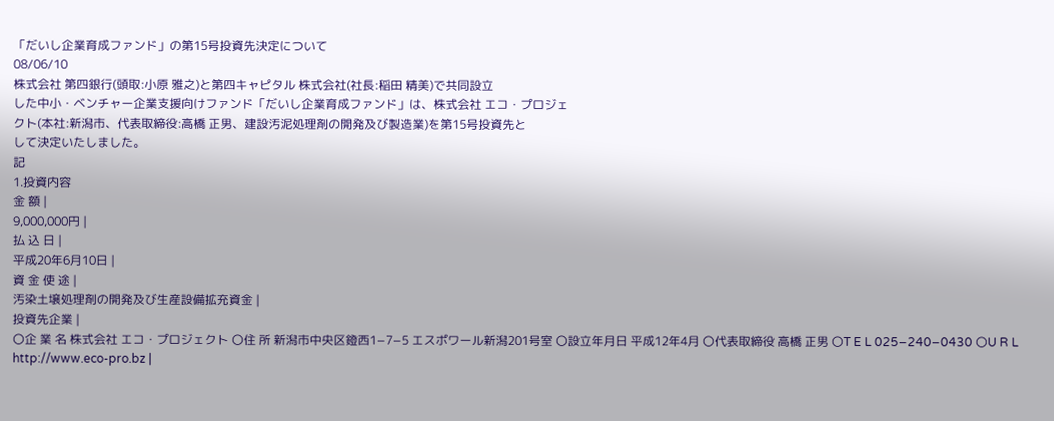「だいし企業育成ファンド」の第15号投資先決定について
08/06/10
株式会社 第四銀行(頭取:小原 雅之)と第四キャピタル 株式会社(社長:稲田 精美)で共同設立
した中小・ベンチャー企業支援向けファンド「だいし企業育成ファンド」は、株式会社 エコ・プロジェ
クト(本社:新潟市、代表取締役:高橋 正男、建設汚泥処理剤の開発及び製造業)を第15号投資先と
して決定いたしました。
記
1.投資内容
金 額 |
9,000,000円 |
払 込 日 |
平成20年6月10日 |
資 金 使 途 |
汚染土壌処理剤の開発及び生産設備拡充資金 |
投資先企業 |
〇企 業 名 株式会社 エコ・プロジェクト 〇住 所 新潟市中央区鐙西1−7−5 エスポワール新潟201号室 〇設立年月日 平成12年4月 〇代表取締役 高橋 正男 〇T E L 025−240−0430 〇U R L http://www.eco-pro.bz |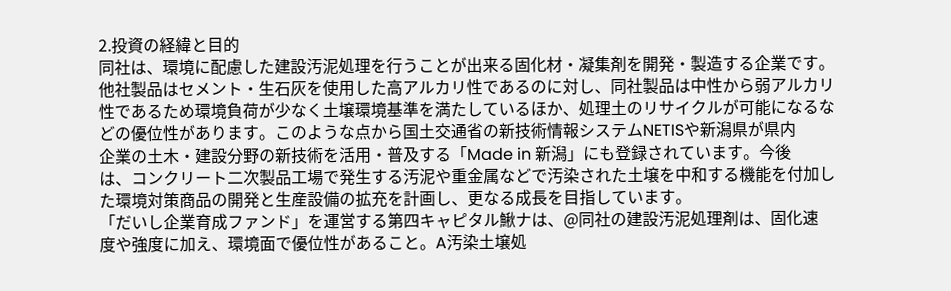2.投資の経緯と目的
同社は、環境に配慮した建設汚泥処理を行うことが出来る固化材・凝集剤を開発・製造する企業です。
他社製品はセメント・生石灰を使用した高アルカリ性であるのに対し、同社製品は中性から弱アルカリ
性であるため環境負荷が少なく土壌環境基準を満たしているほか、処理土のリサイクルが可能になるな
どの優位性があります。このような点から国土交通省の新技術情報システムNETISや新潟県が県内
企業の土木・建設分野の新技術を活用・普及する「Made in 新潟」にも登録されています。今後
は、コンクリート二次製品工場で発生する汚泥や重金属などで汚染された土壌を中和する機能を付加し
た環境対策商品の開発と生産設備の拡充を計画し、更なる成長を目指しています。
「だいし企業育成ファンド」を運営する第四キャピタル鰍ナは、@同社の建設汚泥処理剤は、固化速
度や強度に加え、環境面で優位性があること。A汚染土壌処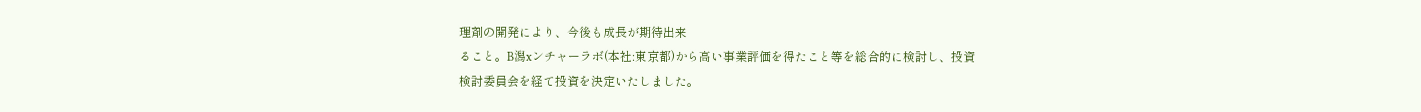理剤の開発により、今後も成長が期待出来
ること。B潟xンチャーラボ(本社:東京都)から高い事業評価を得たこと等を総合的に検討し、投資
検討委員会を経て投資を決定いたしました。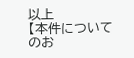以上
【本件についてのお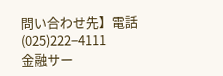問い合わせ先】電話(025)222−4111
金融サー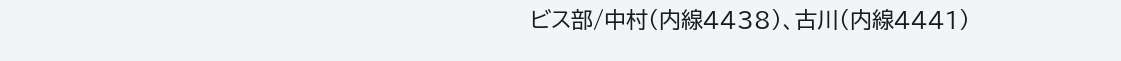ビス部/中村(内線4438)、古川(内線4441)